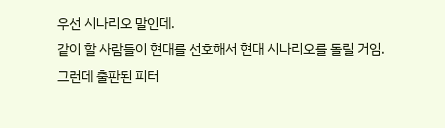우선 시나리오 말인데.
같이 할 사람들이 현대를 선호해서 현대 시나리오를 돌릴 거임.
그런데 출판된 피터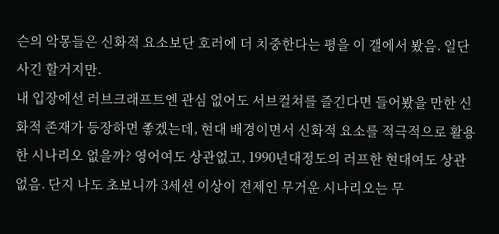슨의 악몽들은 신화적 요소보단 호러에 더 치중한다는 평을 이 갤에서 봤음. 일단 사긴 할거지만.
내 입장에선 러브크래프트엔 관심 없어도 서브컬쳐를 즐긴다면 들어봤을 만한 신화적 존재가 등장하면 좋겠는데, 현대 배경이면서 신화적 요소를 적극적으로 활용한 시나리오 없을까? 영어여도 상관없고, 1990년대정도의 러프한 현대여도 상관없음. 단지 나도 초보니까 3세션 이상이 전제인 무거운 시나리오는 무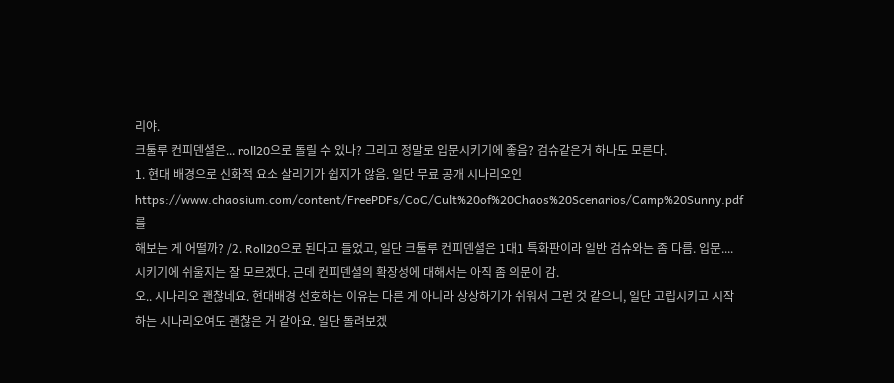리야.
크툴루 컨피덴셜은... roll20으로 돌릴 수 있나? 그리고 정말로 입문시키기에 좋음? 검슈같은거 하나도 모른다.
1. 현대 배경으로 신화적 요소 살리기가 쉽지가 않음. 일단 무료 공개 시나리오인
https://www.chaosium.com/content/FreePDFs/CoC/Cult%20of%20Chaos%20Scenarios/Camp%20Sunny.pdf를
해보는 게 어떨까? /2. Roll20으로 된다고 들었고, 일단 크툴루 컨피덴셜은 1대1 특화판이라 일반 검슈와는 좀 다름. 입문.... 시키기에 쉬울지는 잘 모르겠다. 근데 컨피덴셜의 확장성에 대해서는 아직 좀 의문이 감.
오.. 시나리오 괜찮네요. 현대배경 선호하는 이유는 다른 게 아니라 상상하기가 쉬워서 그런 것 같으니, 일단 고립시키고 시작하는 시나리오여도 괜찮은 거 같아요. 일단 돌려보겠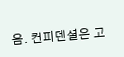음. 컨피덴셜은 고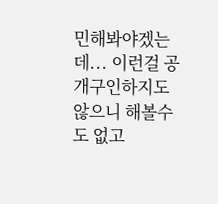민해봐야겠는데... 이런걸 공개구인하지도 않으니 해볼수도 없고